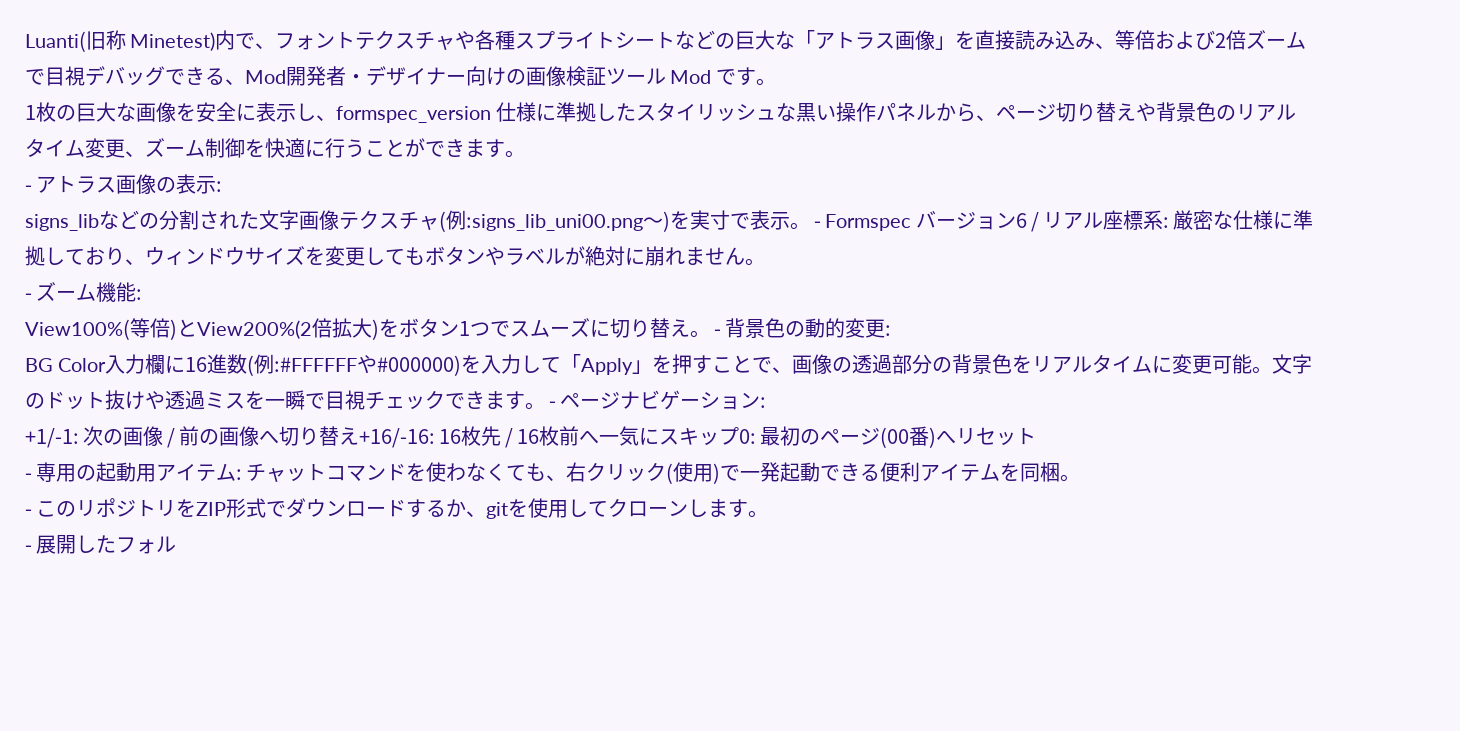Luanti(旧称 Minetest)内で、フォントテクスチャや各種スプライトシートなどの巨大な「アトラス画像」を直接読み込み、等倍および2倍ズームで目視デバッグできる、Mod開発者・デザイナー向けの画像検証ツール Mod です。
1枚の巨大な画像を安全に表示し、formspec_version 仕様に準拠したスタイリッシュな黒い操作パネルから、ページ切り替えや背景色のリアルタイム変更、ズーム制御を快適に行うことができます。
- アトラス画像の表示:
signs_libなどの分割された文字画像テクスチャ(例:signs_lib_uni00.png〜)を実寸で表示。 - Formspec バージョン6 / リアル座標系: 厳密な仕様に準拠しており、ウィンドウサイズを変更してもボタンやラベルが絶対に崩れません。
- ズーム機能:
View100%(等倍)とView200%(2倍拡大)をボタン1つでスムーズに切り替え。 - 背景色の動的変更:
BG Color入力欄に16進数(例:#FFFFFFや#000000)を入力して「Apply」を押すことで、画像の透過部分の背景色をリアルタイムに変更可能。文字のドット抜けや透過ミスを一瞬で目視チェックできます。 - ページナビゲーション:
+1/-1: 次の画像 / 前の画像へ切り替え+16/-16: 16枚先 / 16枚前へ一気にスキップ0: 最初のページ(00番)へリセット
- 専用の起動用アイテム: チャットコマンドを使わなくても、右クリック(使用)で一発起動できる便利アイテムを同梱。
- このリポジトリをZIP形式でダウンロードするか、gitを使用してクローンします。
- 展開したフォル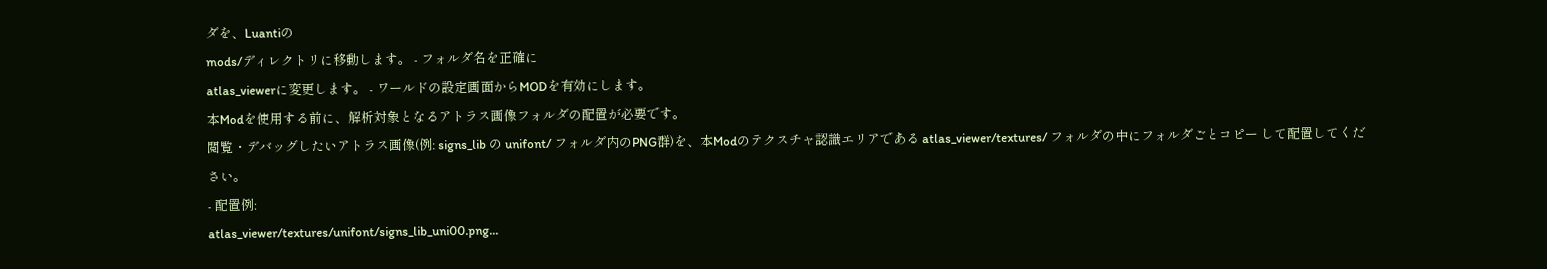ダを、Luantiの
mods/ディレクトリに移動します。 - フォルダ名を正確に
atlas_viewerに変更します。 - ワールドの設定画面からMODを有効にします。
本Modを使用する前に、解析対象となるアトラス画像フォルダの配置が必要です。
閲覧・デバッグしたいアトラス画像(例: signs_lib の unifont/ フォルダ内のPNG群)を、本Modのテクスチャ認識エリアである atlas_viewer/textures/ フォルダの中にフォルダごとコピー して配置してください。
- 配置例:
atlas_viewer/textures/unifont/signs_lib_uni00.png...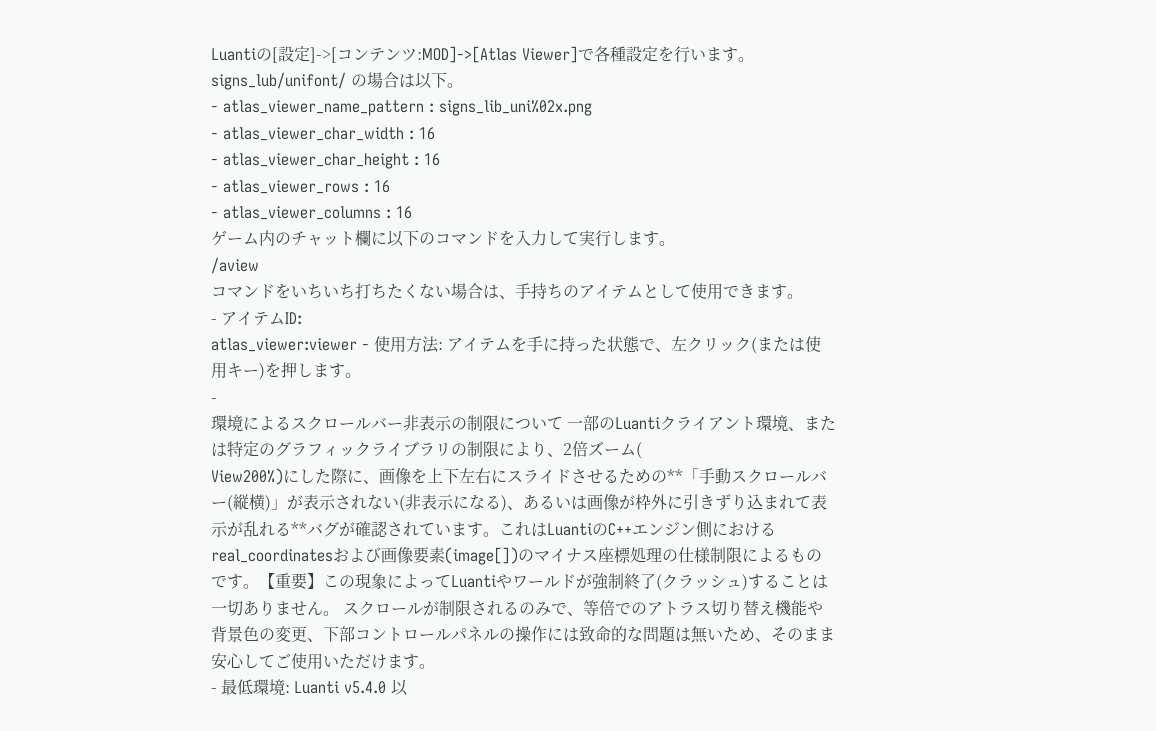Luantiの[設定]->[コンテンツ:MOD]->[Atlas Viewer]で各種設定を行います。signs_lub/unifont/ の場合は以下。
- atlas_viewer_name_pattern : signs_lib_uni%02x.png
- atlas_viewer_char_width : 16
- atlas_viewer_char_height : 16
- atlas_viewer_rows : 16
- atlas_viewer_columns : 16
ゲーム内のチャット欄に以下のコマンドを入力して実行します。
/aview
コマンドをいちいち打ちたくない場合は、手持ちのアイテムとして使用できます。
- アイテムID:
atlas_viewer:viewer - 使用方法: アイテムを手に持った状態で、左クリック(または使用キー)を押します。
-
環境によるスクロールバー非表示の制限について 一部のLuantiクライアント環境、または特定のグラフィックライブラリの制限により、2倍ズーム(
View200%)にした際に、画像を上下左右にスライドさせるための**「手動スクロールバー(縦横)」が表示されない(非表示になる)、あるいは画像が枠外に引きずり込まれて表示が乱れる**バグが確認されています。これはLuantiのC++エンジン側における
real_coordinatesおよび画像要素(image[])のマイナス座標処理の仕様制限によるものです。【重要】この現象によってLuantiやワールドが強制終了(クラッシュ)することは一切ありません。 スクロールが制限されるのみで、等倍でのアトラス切り替え機能や背景色の変更、下部コントロールパネルの操作には致命的な問題は無いため、そのまま安心してご使用いただけます。
- 最低環境: Luanti v5.4.0 以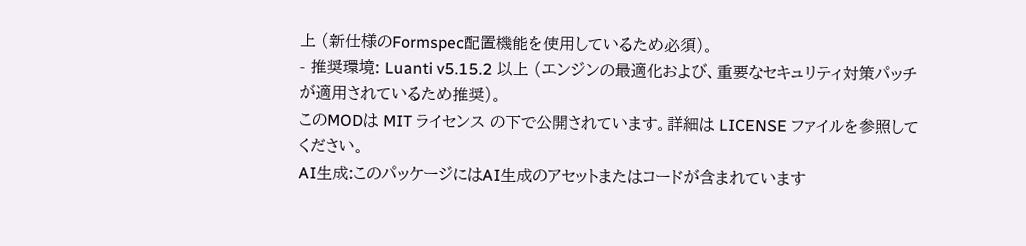上 (新仕様のFormspec配置機能を使用しているため必須)。
- 推奨環境: Luanti v5.15.2 以上 (エンジンの最適化および、重要なセキュリティ対策パッチが適用されているため推奨)。
このMODは MIT ライセンス の下で公開されています。詳細は LICENSE ファイルを参照してください。
AI生成:このパッケージにはAI生成のアセットまたはコードが含まれています